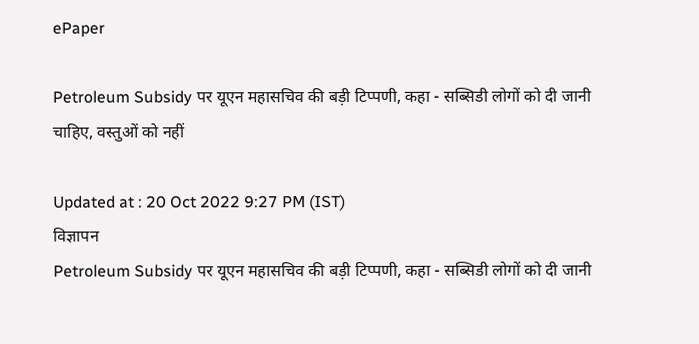ePaper

Petroleum Subsidy पर यूएन महासचिव की बड़ी टिप्पणी, कहा - सब्सिडी लोगों को दी जानी चाहिए, वस्तुओं को नहीं

Updated at : 20 Oct 2022 9:27 PM (IST)
विज्ञापन
Petroleum Subsidy पर यूएन महासचिव की बड़ी टिप्पणी, कहा - सब्सिडी लोगों को दी जानी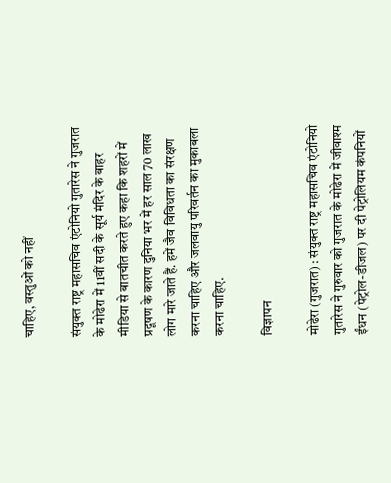चाहिए, वस्तुओं को नहीं

संयुक्त राष्ट्र महासचिव एंटोनियो गुतारेस ने गुजरात के मोढेरा में 11वीं सदी के सूर्य मंदिर के बाहर मीडिया से बातचीत करते हुए कहा कि शहरों में प्रदूषण के कारण दुनिया भर में हर साल 70 लाख लोग मारे जाते हैं. हमें जैव विविधता का संरक्षण करना चाहिए और जलवायु परिवर्तन का मुकाबला करना चाहिए.

विज्ञापन

मोढेरा (गुजरात) : संयुक्त राष्ट्र महासचिव एंटोनियो गुतारेस ने गुरुवार को गुजरात के मोढेरा में जीवाश्म ईंधन (पेट्रोल-डीजल) पर दी पेट्रोलियम कंपनियों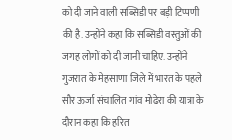को दी जाने वाली सब्सिडी पर बड़ी टिप्पणी की है. उन्होंने कहा कि सब्सिडी वस्तुओं की जगह लोगों को दी जानी चाहिए. उन्होंने गुजरात के मेहसाणा जिले में भारत के पहले सौर ऊर्जा संचालित गांव मोढेरा की यात्रा के दौरान कहा कि हरित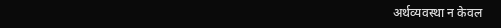अर्थव्यवस्था न केवल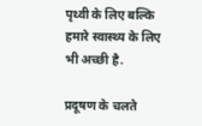पृथ्वी के लिए बल्कि हमारे स्वास्थ्य के लिए भी अच्छी है.

प्रदूषण के चलते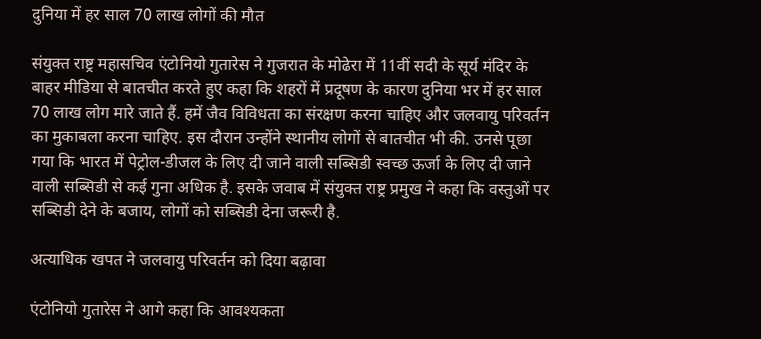दुनिया में हर साल 70 लाख लोगों की मौत

संयुक्त राष्ट्र महासचिव एंटोनियो गुतारेस ने गुजरात के मोढेरा में 11वीं सदी के सूर्य मंदिर के बाहर मीडिया से बातचीत करते हुए कहा कि शहरों में प्रदूषण के कारण दुनिया भर में हर साल 70 लाख लोग मारे जाते हैं. हमें जैव विविधता का संरक्षण करना चाहिए और जलवायु परिवर्तन का मुकाबला करना चाहिए. इस दौरान उन्होंने स्थानीय लोगों से बातचीत भी की. उनसे पूछा गया कि भारत में पेट्रोल-डीजल के लिए दी जाने वाली सब्सिडी स्वच्छ ऊर्जा के लिए दी जाने वाली सब्सिडी से कई गुना अधिक है. इसके जवाब में संयुक्त राष्ट्र प्रमुख ने कहा कि वस्तुओं पर सब्सिडी देने के बजाय, लोगों को सब्सिडी देना जरूरी है.

अत्याधिक खपत ने जलवायु परिवर्तन को दिया बढ़ावा

एंटोनियो गुतारेस ने आगे कहा कि आवश्यकता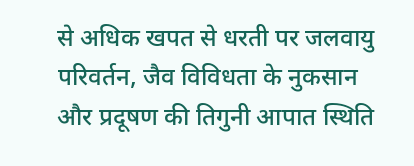से अधिक खपत से धरती पर जलवायु परिवर्तन, जैव विविधता के नुकसान और प्रदूषण की तिगुनी आपात स्थिति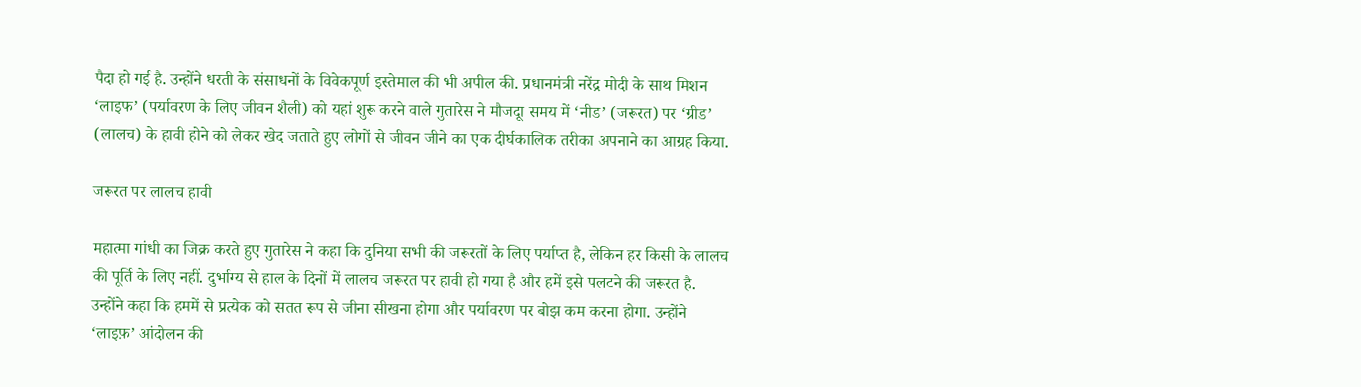पैदा हो गई है. उन्होंने धरती के संसाधनों के विवेकपूर्ण इस्तेमाल की भी अपील की. प्रधानमंत्री नरेंद्र मोदी के साथ मिशन ‘लाइफ’ (पर्यावरण के लिए जीवन शैली) को यहां शुरू करने वाले गुतारेस ने मौजदूा समय में ‘नीड’ (जरूरत) पर ‘ग्रीड’ (लालच) के हावी होने को लेकर खेद जताते हुए लोगों से जीवन जीने का एक दीर्घकालिक तरीका अपनाने का आग्रह किया.

जरूरत पर लालच हावी

महात्मा गांधी का जिक्र करते हुए गुतारेस ने कहा कि दुनिया सभी की जरूरतों के लिए पर्याप्त है, लेकिन हर किसी के लालच की पूर्ति के लिए नहीं. दुर्भाग्य से हाल के दिनों में लालच जरूरत पर हावी हो गया है और हमें इसे पलटने की जरूरत है. उन्होंने कहा कि हममें से प्रत्येक को सतत रूप से जीना सीखना होगा और पर्यावरण पर बोझ कम करना होगा. उन्होंने ‘लाइफ़’ आंदोलन की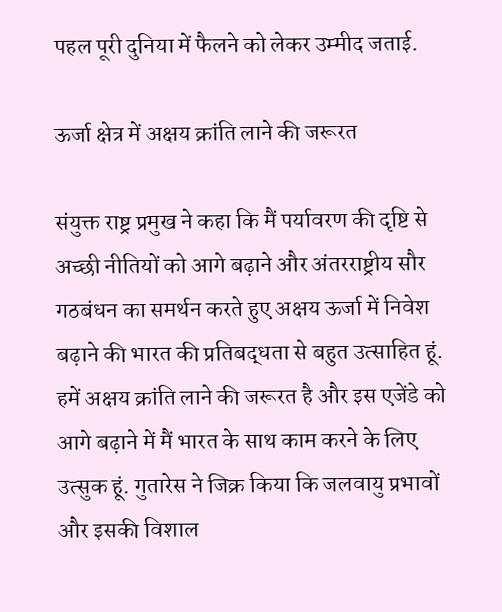पहल पूरी दुनिया में फैलने को लेकर उम्मीद जताई.

ऊर्जा क्षेत्र में अक्षय क्रांति लाने की जरूरत

संयुक्त राष्ट्र प्रमुख ने कहा कि मैं पर्यावरण की दृष्टि से अच्छी नीतियों को आगे बढ़ाने और अंतरराष्ट्रीय सौर गठबंधन का समर्थन करते हुए अक्षय ऊर्जा में निवेश बढ़ाने की भारत की प्रतिबद्धता से बहुत उत्साहित हूं. हमें अक्षय क्रांति लाने की जरूरत है और इस एजेंडे को आगे बढ़ाने में मैं भारत के साथ काम करने के लिए उत्सुक हूं. गुतारेस ने जिक्र किया कि जलवायु प्रभावों और इसकी विशाल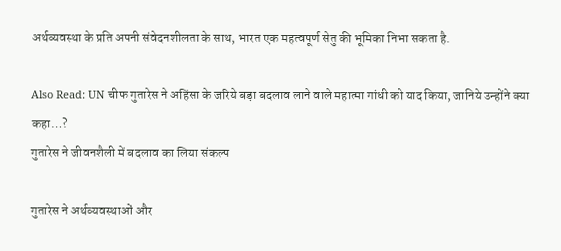अर्थव्यवस्था के प्रति अपनी संवेदनशीलता के साथ, भारत एक महत्वपूर्ण सेतु की भूमिका निभा सकता है.

Also Read: UN चीफ गुतारेस ने अहिंसा के जरिये बड़ा बदलाव लाने वाले महात्मा गांधी को याद किया, जानिये उन्होंने क्या कहा…?
गुतारेस ने जीवनशैली में बदलाव का लिया संकल्प

गुतारेस ने अर्थव्यवस्थाओं और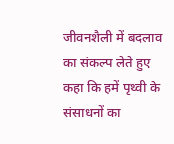जीवनशैली में बदलाव का संकल्प लेते हुए कहा कि हमें पृथ्वी के संसाधनों का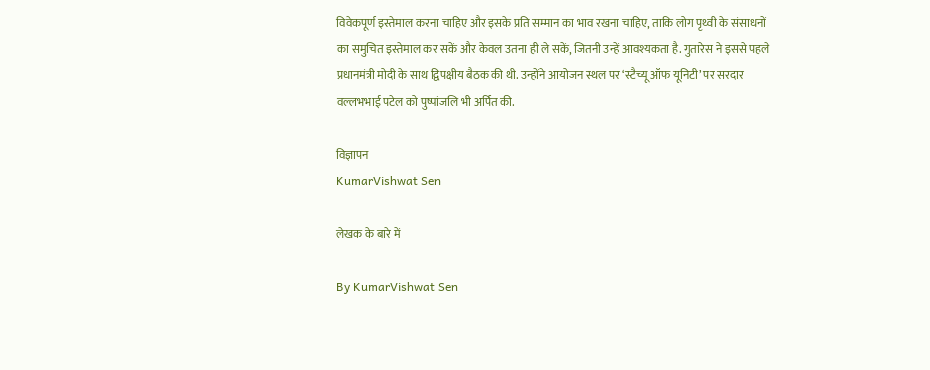विवेकपूर्ण इस्तेमाल करना चाहिए और इसके प्रति सम्मान का भाव रखना चाहिए, ताकि लोग पृथ्वी के संसाधनों का समुचित इस्तेमाल कर सकें और केवल उतना ही ले सकें, जितनी उन्हें आवश्यकता है. गुतारेस ने इससे पहले प्रधानमंत्री मोदी के साथ द्विपक्षीय बैठक की थी. उन्होंने आयोजन स्थल पर ‘स्टैच्यू ऑफ यूनिटी’ पर सरदार वल्लभभाई पटेल को पुष्पांजलि भी अर्पित की.

विज्ञापन
KumarVishwat Sen

लेखक के बारे में

By KumarVishwat Sen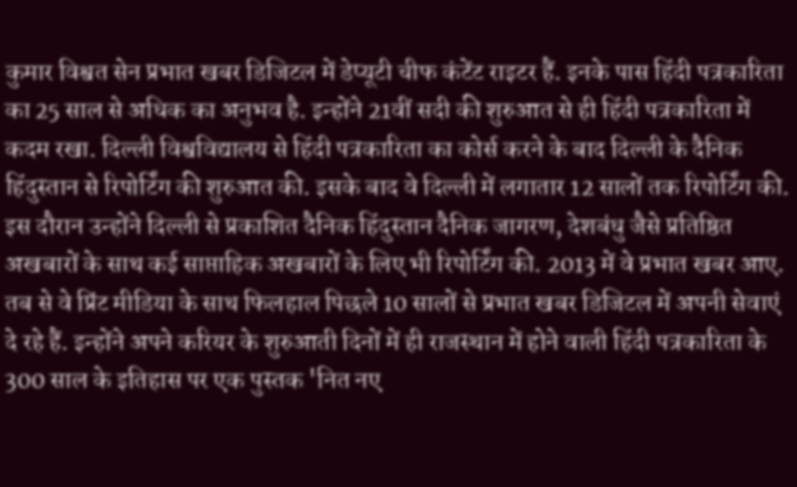कुमार विश्वत सेन प्रभात खबर डिजिटल में डेप्यूटी चीफ कंटेंट राइटर हैं. इनके पास हिंदी पत्रकारिता का 25 साल से अधिक का अनुभव है. इन्होंने 21वीं सदी की शुरुआत से ही हिंदी पत्रकारिता में कदम रखा. दिल्ली विश्वविद्यालय से हिंदी पत्रकारिता का कोर्स करने के बाद दिल्ली के दैनिक हिंदुस्तान से रिपोर्टिंग की शुरुआत की. इसके बाद वे दिल्ली में लगातार 12 सालों तक रिपोर्टिंग की. इस दौरान उन्होंने दिल्ली से प्रकाशित दैनिक हिंदुस्तान दैनिक जागरण, देशबंधु जैसे प्रतिष्ठित अखबारों के साथ कई साप्ताहिक अखबारों के लिए भी रिपोर्टिंग की. 2013 में वे प्रभात खबर आए. तब से वे प्रिंट मीडिया के साथ फिलहाल पिछले 10 सालों से प्रभात खबर डिजिटल में अपनी सेवाएं दे रहे हैं. इन्होंने अपने करियर के शुरुआती दिनों में ही राजस्थान में होने वाली हिंदी पत्रकारिता के 300 साल के इतिहास पर एक पुस्तक 'नित नए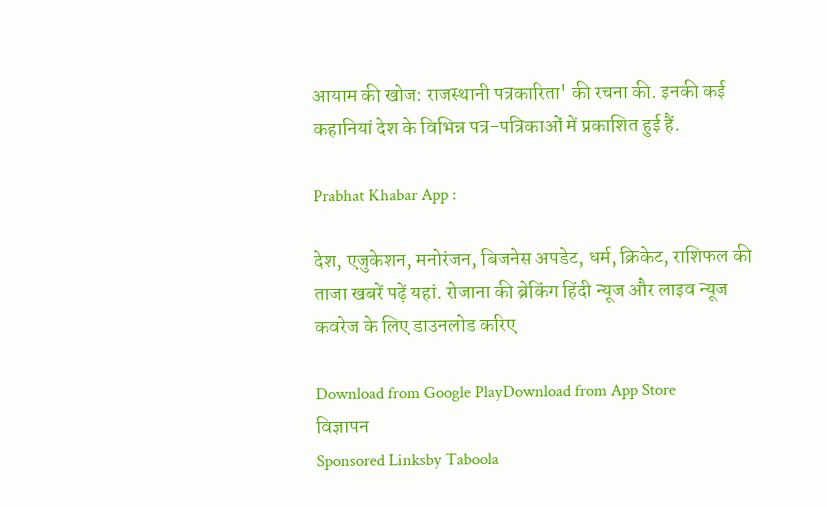आयाम की खोज: राजस्थानी पत्रकारिता' की रचना की. इनकी कई कहानियां देश के विभिन्न पत्र-पत्रिकाओं में प्रकाशित हुई हैं.

Prabhat Khabar App :

देश, एजुकेशन, मनोरंजन, बिजनेस अपडेट, धर्म, क्रिकेट, राशिफल की ताजा खबरें पढ़ें यहां. रोजाना की ब्रेकिंग हिंदी न्यूज और लाइव न्यूज कवरेज के लिए डाउनलोड करिए

Download from Google PlayDownload from App Store
विज्ञापन
Sponsored Linksby Taboola